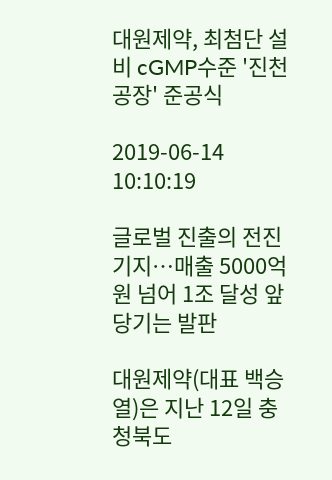대원제약, 최첨단 설비 cGMP수준 '진천공장' 준공식

2019-06-14 10:10:19

글로벌 진출의 전진기지…매출 5000억원 넘어 1조 달성 앞당기는 발판

대원제약(대표 백승열)은 지난 12일 충청북도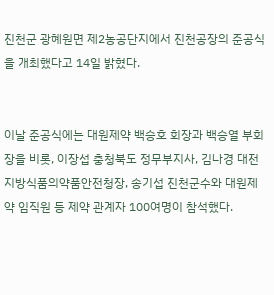진천군 광혜원면 제2농공단지에서 진천공장의 준공식을 개최했다고 14일 밝혔다.


이날 준공식에는 대원제약 백승호 회장과 백승열 부회장을 비롯, 이장섭 충청북도 정무부지사, 김나경 대전지방식품의약품안전청장, 송기섭 진천군수와 대원제약 임직원 등 제약 관계자 100여명이 참석했다.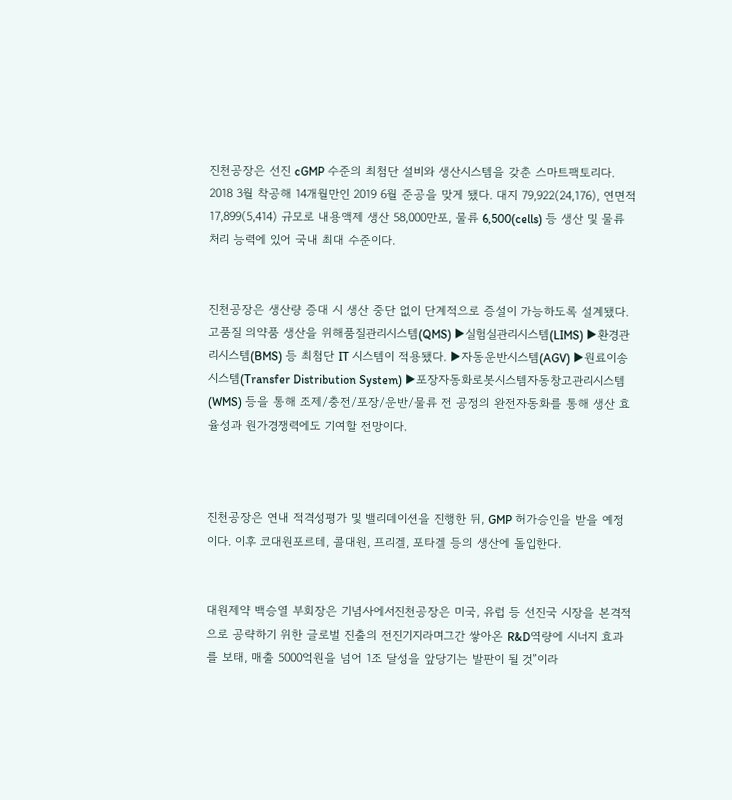진천공장은 선진 cGMP 수준의 최첨단 설비와 생산시스템을 갖춘 스마트팩토리다. 2018 3월 착공해 14개월만인 2019 6월 준공을 맞게 됐다. 대지 79,922(24,176), 연면적 17,899(5,414) 규모로 내용액제 생산 58,000만포, 물류 6,500(cells) 등 생산 및 물류 처리 능력에 있어 국내 최대 수준이다.


진천공장은 생산량 증대 시 생산 중단 없이 단계적으로 증설이 가능하도록 설계됐다. 고품질 의약품 생산을 위해품질관리시스템(QMS) ▶실험실관리시스템(LIMS) ▶환경관리시스템(BMS) 등 최첨단 IT 시스템이 적용됐다. ▶자동운반시스템(AGV) ▶원료이송시스템(Transfer Distribution System) ▶포장자동화로봇시스템자동창고관리시스템(WMS) 등을 통해 조제/충전/포장/운반/물류 전 공정의 완전자동화를 통해 생산 효율성과 원가경쟁력에도 기여할 전망이다.



진천공장은 연내 적격성평가 및 밸리데이션을 진행한 뒤, GMP 허가승인을 받을 예정이다. 이후 코대원포르테, 콜대원, 프리겔, 포타겔 등의 생산에 돌입한다.


대원제약 백승열 부회장은 기념사에서진천공장은 미국, 유럽 등 선진국 시장을 본격적으로 공략하기 위한 글로벌 진출의 전진기지라며그간 쌓아온 R&D역량에 시너지 효과를 보태, 매출 5000억원을 넘어 1조 달성을 앞당기는 발판이 될 것”이라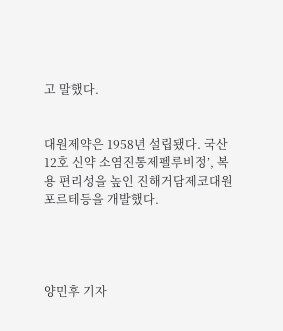고 말했다.


대원제약은 1958년 설립됐다. 국산 12호 신약 소염진통제펠루비정’, 복용 편리성을 높인 진해거담제코대원포르테등을 개발했다.




양민후 기자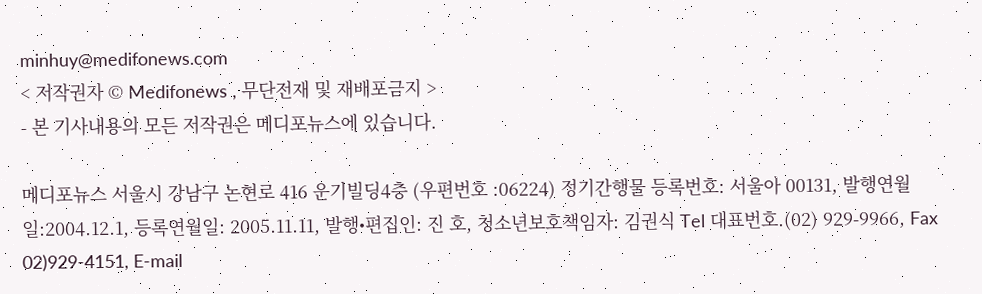minhuy@medifonews.com
< 저작권자 © Medifonews , 무단전재 및 재배포금지 >
- 본 기사내용의 모든 저작권은 메디포뉴스에 있습니다.

메디포뉴스 서울시 강남구 논현로 416 운기빌딩4층 (우편번호 :06224) 정기간행물 등록번호: 서울아 00131, 발행연월일:2004.12.1, 등록연월일: 2005.11.11, 발행•편집인: 진 호, 청소년보호책임자: 김권식 Tel 대표번호.(02) 929-9966, Fax 02)929-4151, E-mail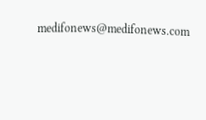medifonews@medifonews.com